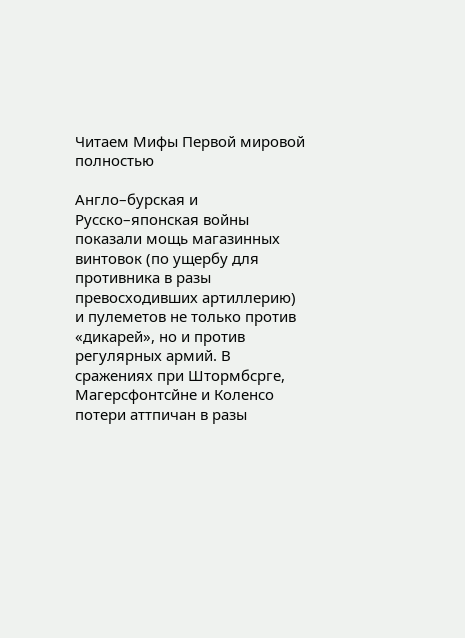Читаем Мифы Первой мировой полностью

Англо–бурская и Русско–японская войны показали мощь магазинных винтовок (по ущербу для противника в разы превосходивших артиллерию) и пулеметов не только против «дикарей», но и против регулярных армий. В сражениях при Штормбсрге, Магерсфонтсйне и Коленсо потери аттпичан в разы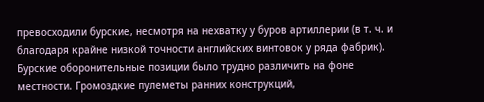превосходили бурские, несмотря на нехватку у буров артиллерии (в т. ч. и благодаря крайне низкой точности английских винтовок у ряда фабрик). Бурские оборонительные позиции было трудно различить на фоне местности. Громоздкие пулеметы ранних конструкций,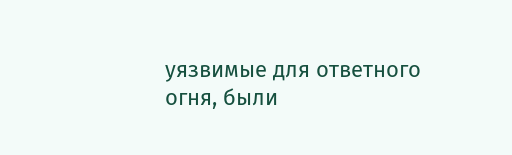уязвимые для ответного огня, были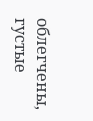облегчены, густые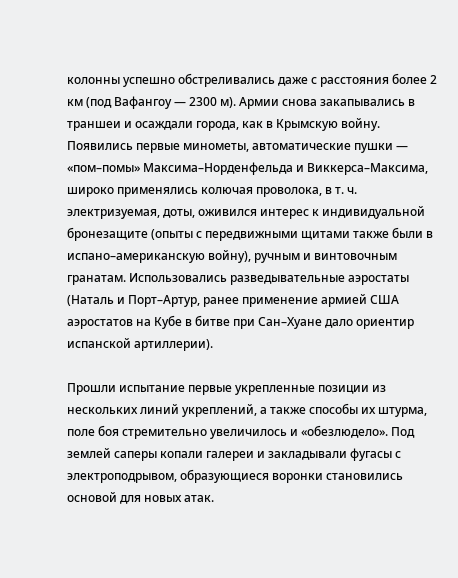колонны успешно обстреливались даже с расстояния более 2 км (под Вафангоу — 2300 м). Армии снова закапывались в траншеи и осаждали города, как в Крымскую войну. Появились первые минометы, автоматические пушки — «пом–помы» Максима–Норденфельда и Виккерса–Максима, широко применялись колючая проволока, в т. ч. электризуемая, доты, оживился интерес к индивидуальной бронезащите (опыты с передвижными щитами также были в испано–американскую войну), ручным и винтовочным гранатам. Использовались разведывательные аэростаты (Наталь и Порт–Артур, ранее применение армией США аэростатов на Кубе в битве при Сан–Хуане дало ориентир испанской артиллерии).

Прошли испытание первые укрепленные позиции из нескольких линий укреплений, а также способы их штурма, поле боя стремительно увеличилось и «обезлюдело». Под землей саперы копали галереи и закладывали фугасы с электроподрывом, образующиеся воронки становились основой для новых атак.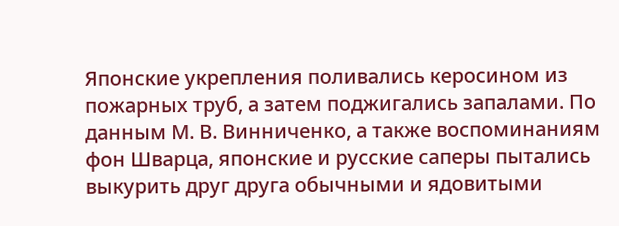Японские укрепления поливались керосином из пожарных труб, а затем поджигались запалами. По данным М. В. Винниченко, а также воспоминаниям фон Шварца, японские и русские саперы пытались выкурить друг друга обычными и ядовитыми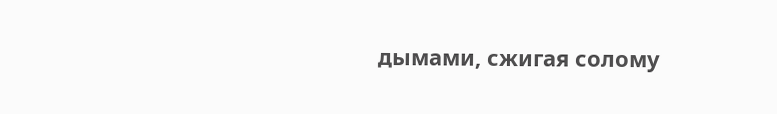дымами, сжигая солому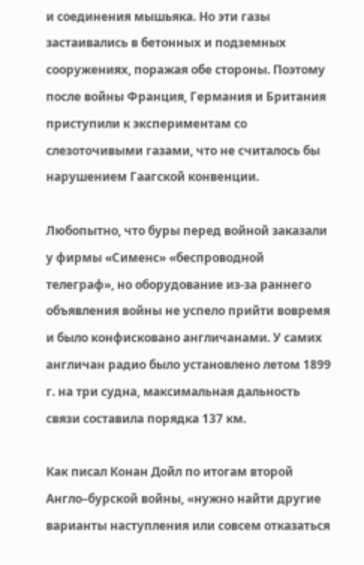и соединения мышьяка. Но эти газы застаивались в бетонных и подземных сооружениях, поражая обе стороны. Поэтому после войны Франция, Германия и Британия приступили к экспериментам со слезоточивыми газами, что не считалось бы нарушением Гаагской конвенции.

Любопытно, что буры перед войной заказали у фирмы «Сименс» «беспроводной телеграф», но оборудование из‑за раннего объявления войны не успело прийти вовремя и было конфисковано англичанами. У самих англичан радио было установлено летом 1899 г. на три судна, максимальная дальность связи составила порядка 137 км.

Как писал Конан Дойл по итогам второй Англо–бурской войны, «нужно найти другие варианты наступления или совсем отказаться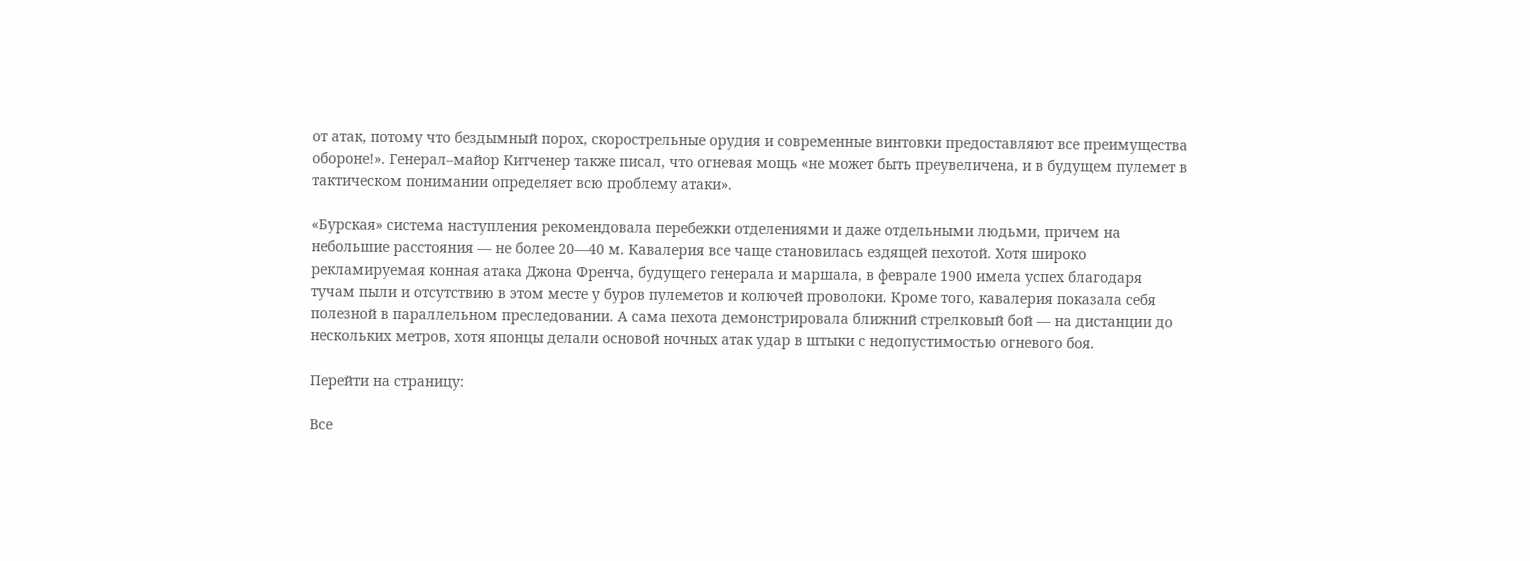от атак, потому что бездымный порох, скорострельные орудия и современные винтовки предоставляют все преимущества обороне!». Генерал–майор Китченер также писал, что огневая мощь «не может быть преувеличена, и в будущем пулемет в тактическом понимании определяет всю проблему атаки».

«Бурская» система наступления рекомендовала перебежки отделениями и даже отдельными людьми, причем на небольшие расстояния — не более 20—40 м. Кавалерия все чаще становилась ездящей пехотой. Хотя широко рекламируемая конная атака Джона Френча, будущего генерала и маршала, в феврале 1900 имела успех благодаря тучам пыли и отсутствию в этом месте у буров пулеметов и колючей проволоки. Кроме того, кавалерия показала себя полезной в параллельном преследовании. А сама пехота демонстрировала ближний стрелковый бой — на дистанции до нескольких метров, хотя японцы делали основой ночных атак удар в штыки с недопустимостью огневого боя.

Перейти на страницу:

Все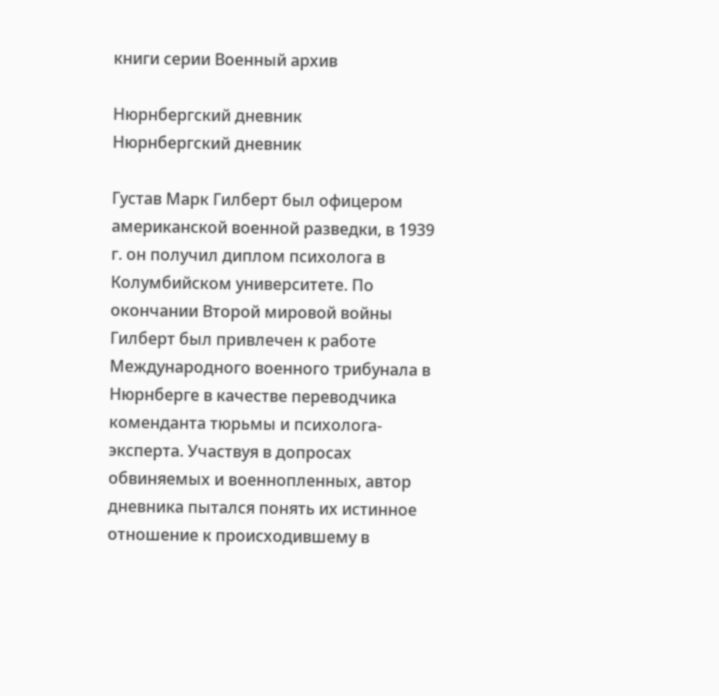книги серии Военный архив

Нюрнбергский дневник
Нюрнбергский дневник

Густав Марк Гилберт был офицером американской военной разведки, в 1939 г. он получил диплом психолога в Колумбийском университете. По окончании Второй мировой войны Гилберт был привлечен к работе Международного военного трибунала в Нюрнберге в качестве переводчика коменданта тюрьмы и психолога-эксперта. Участвуя в допросах обвиняемых и военнопленных, автор дневника пытался понять их истинное отношение к происходившему в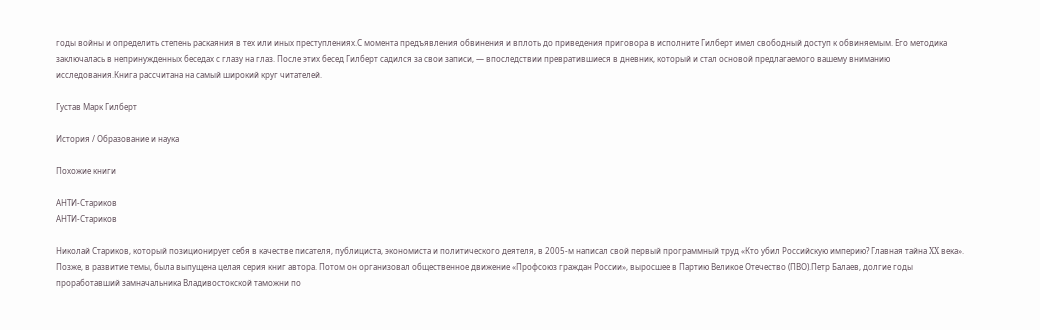годы войны и определить степень раскаяния в тех или иных преступлениях.С момента предъявления обвинения и вплоть до приведения приговора в исполните Гилберт имел свободный доступ к обвиняемым. Его методика заключалась в непринужденных беседах с глазу на глаз. После этих бесед Гилберт садился за свои записи, — впоследствии превратившиеся в дневник, который и стал основой предлагаемого вашему вниманию исследования.Книга рассчитана на самый широкий круг читателей.

Густав Марк Гилберт

История / Образование и наука

Похожие книги

АНТИ-Стариков
АНТИ-Стариков

Николай Стариков, который позиционирует себя в качестве писателя, публициста, экономиста и политического деятеля, в 2005-м написал свой первый программный труд «Кто убил Российскую империю? Главная тайна XX века». Позже, в развитие темы, была выпущена целая серия книг автора. Потом он организовал общественное движение «Профсоюз граждан России», выросшее в Партию Великое Отечество (ПВО).Петр Балаев, долгие годы проработавший замначальника Владивостокской таможни по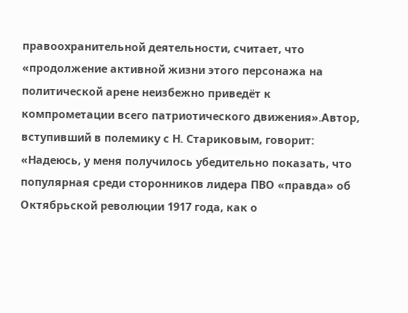правоохранительной деятельности, считает, что «продолжение активной жизни этого персонажа на политической арене неизбежно приведёт к компрометации всего патриотического движения».Автор, вступивший в полемику с Н. Стариковым, говорит: «Надеюсь, у меня получилось убедительно показать, что популярная среди сторонников лидера ПВО «правда» об Октябрьской революции 1917 года, как о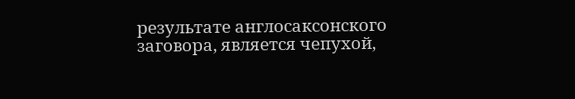результате англосаксонского заговора, является чепухой,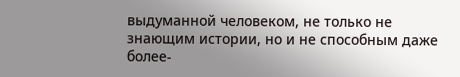выдуманной человеком, не только не знающим истории, но и не способным даже более-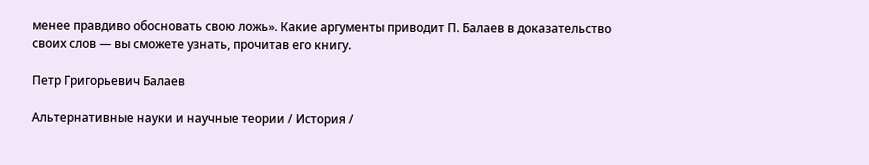менее правдиво обосновать свою ложь». Какие аргументы приводит П. Балаев в доказательство своих слов — вы сможете узнать, прочитав его книгу.

Петр Григорьевич Балаев

Альтернативные науки и научные теории / История /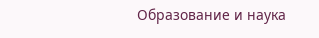Образование и наука